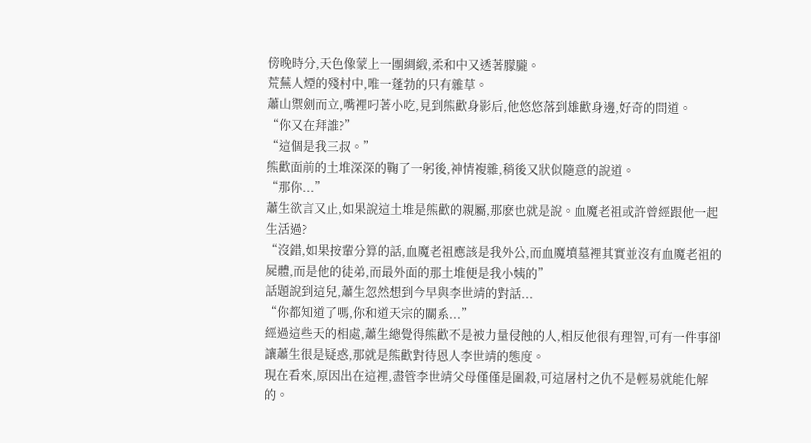傍晚時分,天色像蒙上一團綢緞,柔和中又透著朦朧。
荒蕪人煙的殘村中,唯一蓬勃的只有雜草。
蕭山禦劍而立,嘴裡叼著小吃,見到熊歡身影后,他悠悠落到雄歡身邊,好奇的問道。
“你又在拜誰?”
“這個是我三叔。”
熊歡面前的土堆深深的鞠了一躬後,神情複雜,稍後又狀似隨意的說道。
“那你...”
蕭生欲言又止,如果說這土堆是熊歡的親屬,那麽也就是說。血魔老祖或許曾經跟他一起生活過?
“沒錯,如果按輩分算的話,血魔老祖應該是我外公,而血魔墳墓裡其實並沒有血魔老祖的屍體,而是他的徒弟,而最外面的那土堆便是我小姨的”
話題說到這兒,蕭生忽然想到今早與李世靖的對話...
“你都知道了嗎,你和道天宗的關系...”
經過這些天的相處,蕭生總覺得熊歡不是被力量侵蝕的人,相反他很有理智,可有一件事卻讓蕭生很是疑惑,那就是熊歡對待恩人李世靖的態度。
現在看來,原因出在這裡,盡管李世靖父母僅僅是圍殺,可這屠村之仇不是輕易就能化解的。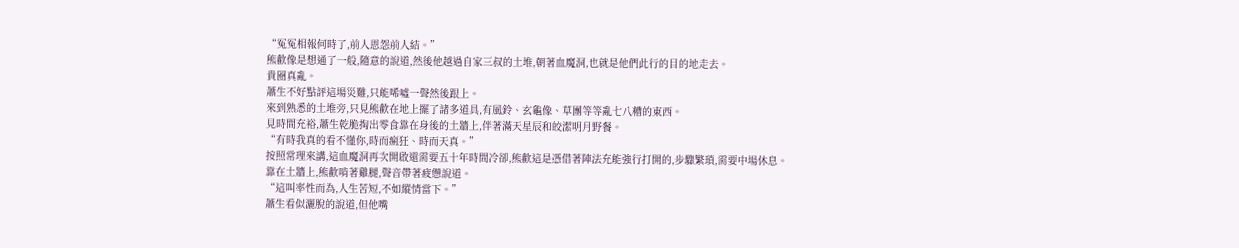“冤冤相報何時了,前人恩怨前人結。”
熊歡像是想通了一般,隨意的說道,然後他越過自家三叔的土堆,朝著血魔洞,也就是他們此行的目的地走去。
貴圈真亂。
蕭生不好點評這場災難,只能唏噓一聲然後跟上。
來到熟悉的土堆旁,只見熊歡在地上擺了諸多道具,有風鈴、玄龜像、草團等等亂七八糟的東西。
見時間充裕,蕭生乾脆掏出零食靠在身後的土牆上,伴著滿天星辰和皎潔明月野餐。
“有時我真的看不懂你,時而瘋狂、時而天真。”
按照常理來講,這血魔洞再次開啟還需要五十年時間冷卻,熊歡這是憑借著陣法充能強行打開的,步驟繁瑣,需要中場休息。
靠在土牆上,熊歡啃著雞腿,聲音帶著疲憊說道。
“這叫率性而為,人生苦短,不如縱情當下。”
蕭生看似灑脫的說道,但他嘴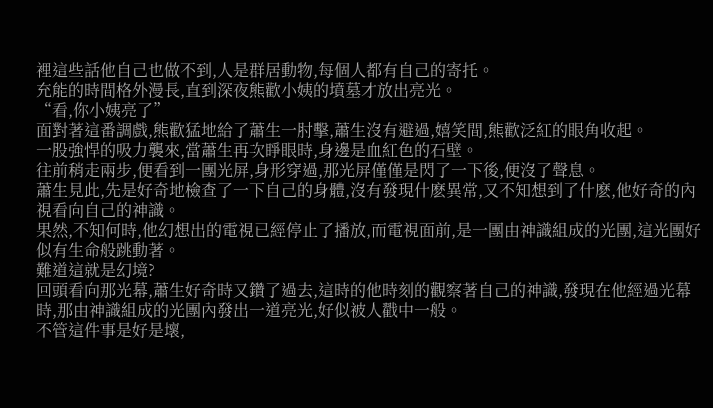裡這些話他自己也做不到,人是群居動物,每個人都有自己的寄托。
充能的時間格外漫長,直到深夜熊歡小姨的墳墓才放出亮光。
“看,你小姨亮了”
面對著這番調戲,熊歡猛地給了蕭生一肘擊,蕭生沒有避過,嬉笑間,熊歡泛紅的眼角收起。
一股強悍的吸力襲來,當蕭生再次睜眼時,身邊是血紅色的石壁。
往前稍走兩步,便看到一團光屏,身形穿過,那光屏僅僅是閃了一下後,便沒了聲息。
蕭生見此,先是好奇地檢查了一下自己的身體,沒有發現什麽異常,又不知想到了什麽,他好奇的內視看向自己的神識。
果然,不知何時,他幻想出的電視已經停止了播放,而電視面前,是一團由神識組成的光團,這光團好似有生命般跳動著。
難道這就是幻境?
回頭看向那光幕,蕭生好奇時又鑽了過去,這時的他時刻的觀察著自己的神識,發現在他經過光幕時,那由神識組成的光團內發出一道亮光,好似被人戳中一般。
不管這件事是好是壞,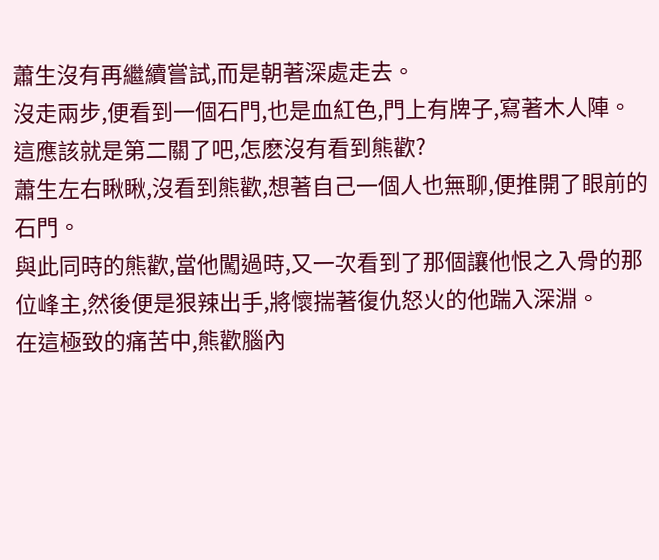蕭生沒有再繼續嘗試,而是朝著深處走去。
沒走兩步,便看到一個石門,也是血紅色,門上有牌子,寫著木人陣。
這應該就是第二關了吧,怎麽沒有看到熊歡?
蕭生左右瞅瞅,沒看到熊歡,想著自己一個人也無聊,便推開了眼前的石門。
與此同時的熊歡,當他闖過時,又一次看到了那個讓他恨之入骨的那位峰主,然後便是狠辣出手,將懷揣著復仇怒火的他踹入深淵。
在這極致的痛苦中,熊歡腦內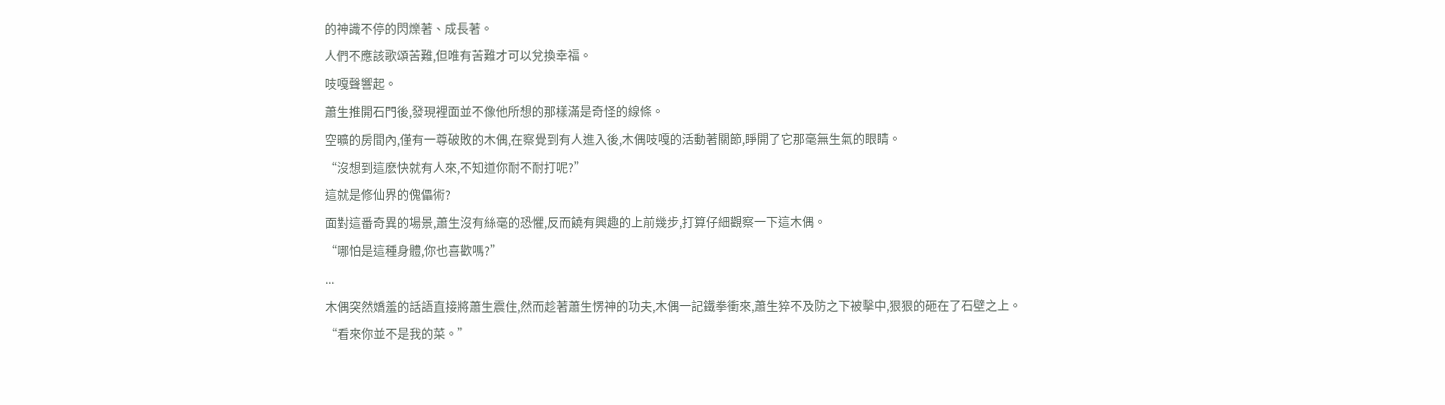的神識不停的閃爍著、成長著。
人們不應該歌頌苦難,但唯有苦難才可以兌換幸福。
吱嘎聲響起。
蕭生推開石門後,發現裡面並不像他所想的那樣滿是奇怪的線條。
空曠的房間內,僅有一尊破敗的木偶,在察覺到有人進入後,木偶吱嘎的活動著關節,睜開了它那毫無生氣的眼睛。
“沒想到這麽快就有人來,不知道你耐不耐打呢?”
這就是修仙界的傀儡術?
面對這番奇異的場景,蕭生沒有絲毫的恐懼,反而饒有興趣的上前幾步,打算仔細觀察一下這木偶。
“哪怕是這種身體,你也喜歡嗎?”
...
木偶突然嬌羞的話語直接將蕭生震住,然而趁著蕭生愣神的功夫,木偶一記鐵拳衝來,蕭生猝不及防之下被擊中,狠狠的砸在了石壁之上。
“看來你並不是我的菜。”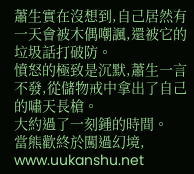蕭生實在沒想到,自己居然有一天會被木偶嘲諷,還被它的垃圾話打破防。
憤怒的極致是沉默,蕭生一言不發,從儲物戒中拿出了自己的嘯天長槍。
大約過了一刻鍾的時間。
當熊歡終於闖過幻境, www.uukanshu.net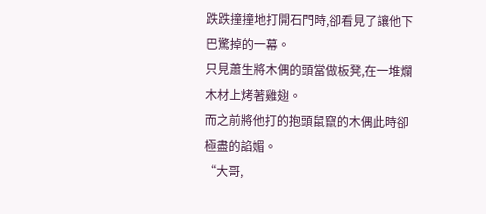跌跌撞撞地打開石門時,卻看見了讓他下巴驚掉的一幕。
只見蕭生將木偶的頭當做板凳,在一堆爛木材上烤著雞翅。
而之前將他打的抱頭鼠竄的木偶此時卻極盡的諂媚。
“大哥,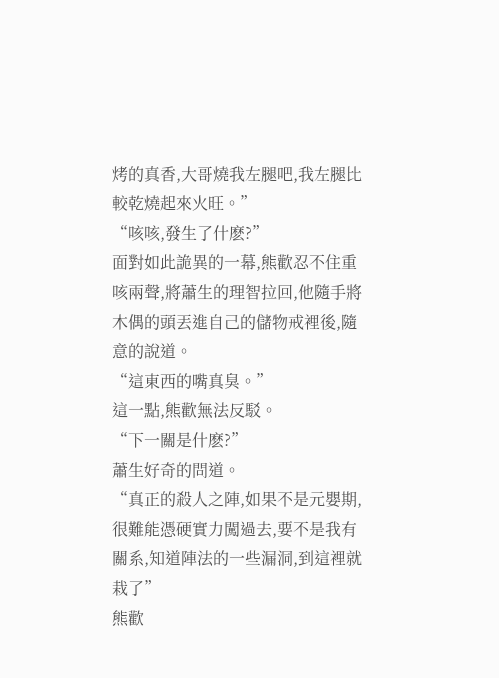烤的真香,大哥燒我左腿吧,我左腿比較乾燒起來火旺。”
“咳咳,發生了什麽?”
面對如此詭異的一幕,熊歡忍不住重咳兩聲,將蕭生的理智拉回,他隨手將木偶的頭丟進自己的儲物戒裡後,隨意的說道。
“這東西的嘴真臭。”
這一點,熊歡無法反駁。
“下一關是什麽?”
蕭生好奇的問道。
“真正的殺人之陣,如果不是元嬰期,很難能憑硬實力闖過去,要不是我有關系,知道陣法的一些漏洞,到這裡就栽了”
熊歡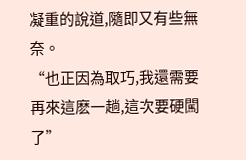凝重的說道,隨即又有些無奈。
“也正因為取巧,我還需要再來這麽一趟,這次要硬闖了”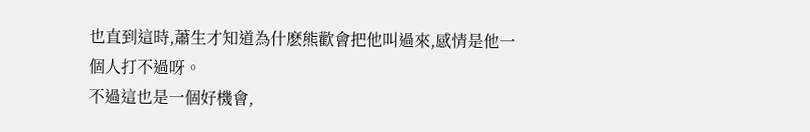也直到這時,蕭生才知道為什麽熊歡會把他叫過來,感情是他一個人打不過呀。
不過這也是一個好機會,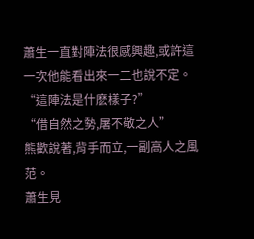蕭生一直對陣法很感興趣,或許這一次他能看出來一二也說不定。
“這陣法是什麽樣子?”
“借自然之勢,屠不敬之人”
熊歡說著,背手而立,一副高人之風范。
蕭生見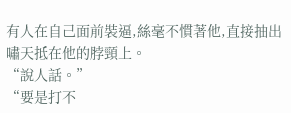有人在自己面前裝逼,絲毫不慣著他,直接抽出嘯天抵在他的脖頸上。
“說人話。”
“要是打不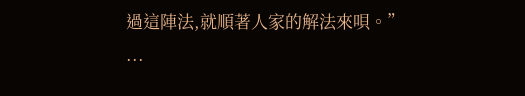過這陣法,就順著人家的解法來唄。”
...